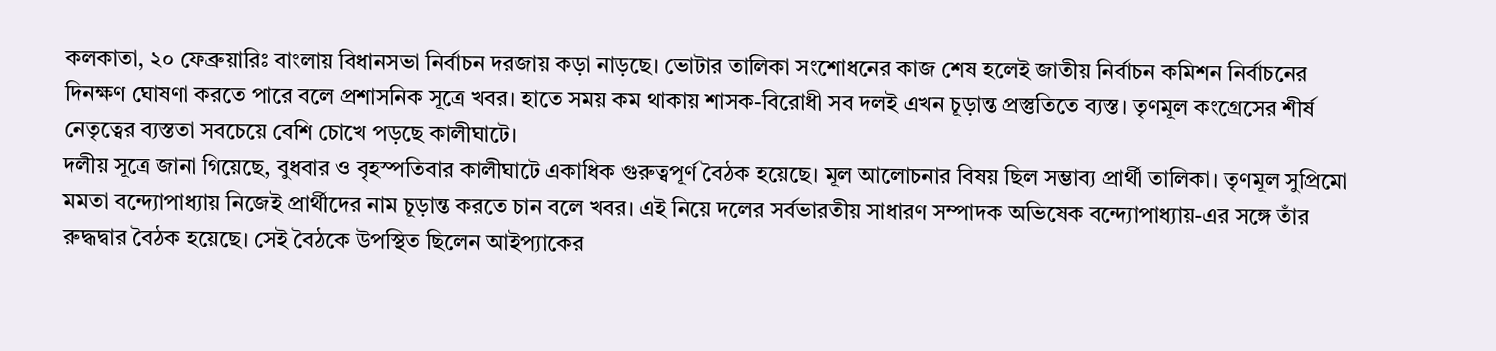কলকাতা, ২০ ফেব্রুয়ারিঃ বাংলায় বিধানসভা নির্বাচন দরজায় কড়া নাড়ছে। ভোটার তালিকা সংশোধনের কাজ শেষ হলেই জাতীয় নির্বাচন কমিশন নির্বাচনের দিনক্ষণ ঘোষণা করতে পারে বলে প্রশাসনিক সূত্রে খবর। হাতে সময় কম থাকায় শাসক-বিরোধী সব দলই এখন চূড়ান্ত প্রস্তুতিতে ব্যস্ত। তৃণমূল কংগ্রেসের শীর্ষ নেতৃত্বের ব্যস্ততা সবচেয়ে বেশি চোখে পড়ছে কালীঘাটে।
দলীয় সূত্রে জানা গিয়েছে, বুধবার ও বৃহস্পতিবার কালীঘাটে একাধিক গুরুত্বপূর্ণ বৈঠক হয়েছে। মূল আলোচনার বিষয় ছিল সম্ভাব্য প্রার্থী তালিকা। তৃণমূল সুপ্রিমো মমতা বন্দ্যোপাধ্যায় নিজেই প্রার্থীদের নাম চূড়ান্ত করতে চান বলে খবর। এই নিয়ে দলের সর্বভারতীয় সাধারণ সম্পাদক অভিষেক বন্দ্যোপাধ্যায়-এর সঙ্গে তাঁর রুদ্ধদ্বার বৈঠক হয়েছে। সেই বৈঠকে উপস্থিত ছিলেন আইপ্যাকের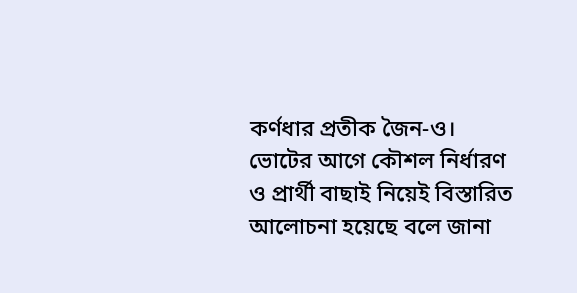কর্ণধার প্রতীক জৈন-ও। ভোটের আগে কৌশল নির্ধারণ ও প্রার্থী বাছাই নিয়েই বিস্তারিত আলোচনা হয়েছে বলে জানা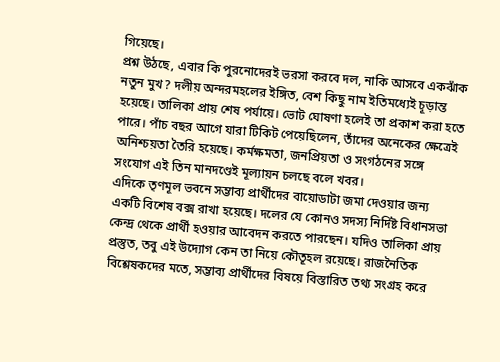গিয়েছে।
প্রশ্ন উঠছে, এবার কি পুরনোদেরই ভরসা করবে দল, নাকি আসবে একঝাঁক নতুন মুখ? দলীয় অন্দরমহলের ইঙ্গিত, বেশ কিছু নাম ইতিমধ্যেই চূড়ান্ত হয়েছে। তালিকা প্রায় শেষ পর্যায়ে। ভোট ঘোষণা হলেই তা প্রকাশ করা হতে পারে। পাঁচ বছর আগে যারা টিকিট পেয়েছিলেন, তাঁদের অনেকের ক্ষেত্রেই অনিশ্চয়তা তৈরি হয়েছে। কর্মক্ষমতা, জনপ্রিয়তা ও সংগঠনের সঙ্গে সংযোগ এই তিন মানদণ্ডেই মূল্যায়ন চলছে বলে খবর।
এদিকে তৃণমূল ভবনে সম্ভাব্য প্রার্থীদের বায়োডাটা জমা দেওয়ার জন্য একটি বিশেষ বক্স রাখা হয়েছে। দলের যে কোনও সদস্য নির্দিষ্ট বিধানসভা কেন্দ্র থেকে প্রার্থী হওয়ার আবেদন করতে পারছেন। যদিও তালিকা প্রায় প্রস্তুত, তবু এই উদ্যোগ কেন তা নিয়ে কৌতূহল রয়েছে। রাজনৈতিক বিশ্লেষকদের মতে, সম্ভাব্য প্রার্থীদের বিষয়ে বিস্তারিত তথ্য সংগ্রহ করে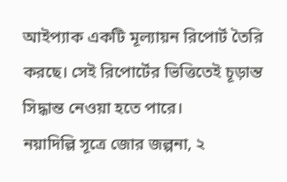আইপ্যাক একটি মূল্যায়ন রিপোর্ট তৈরি করছে। সেই রিপোর্টের ভিত্তিতেই চূড়ান্ত সিদ্ধান্ত নেওয়া হতে পারে।
নয়াদিল্লি সূত্রে জোর জল্পনা, ২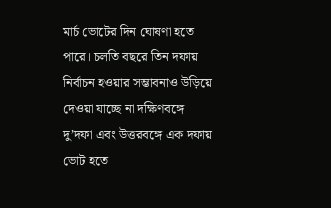মার্চ ভোটের দিন ঘোষণা হতে পারে। চলতি বছরে তিন দফায় নির্বাচন হওয়ার সম্ভাবনাও উড়িয়ে দেওয়া যাচ্ছে না দক্ষিণবঙ্গে দু’দফা এবং উত্তরবঙ্গে এক দফায় ভোট হতে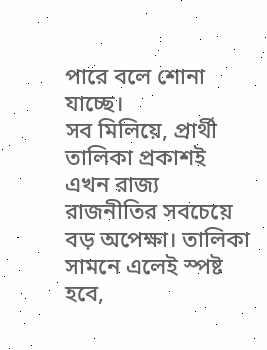পারে বলে শোনা যাচ্ছে।
সব মিলিয়ে, প্রার্থী তালিকা প্রকাশই এখন রাজ্য রাজনীতির সবচেয়ে বড় অপেক্ষা। তালিকা সামনে এলেই স্পষ্ট হবে,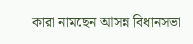কারা নামছেন আসন্ন বিধানসভা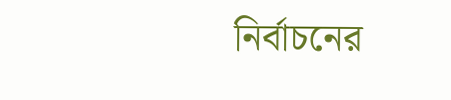নির্বাচনের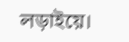লড়াইয়ে।